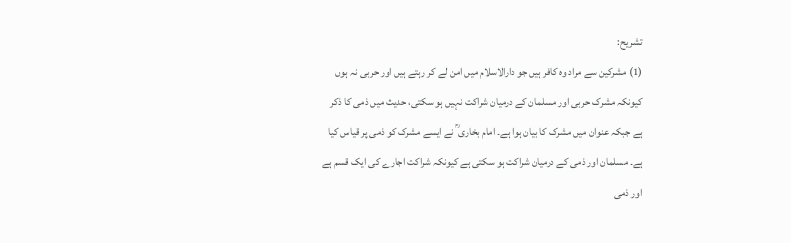تشریح:
(1) مشرکین سے مراد وہ کافر ہیں جو دارالاسلام میں امن لے کر رہتے ہیں اور حربی نہ ہوں کیونکہ مشرک حربی اور مسلمان کے درمیان شراکت نہیں ہو سکتی، حدیث میں ذمی کا ذکر ہے جبکہ عنوان میں مشرک کا بیان ہوا ہے۔ امام بخاری ؒ نے ایسے مشرک کو ذمی پر قیاس کیا ہے۔ مسلمان اور ذمی کے درمیان شراکت ہو سکتی ہے کیونکہ شراکت اجارے کی ایک قسم ہے اور ذمی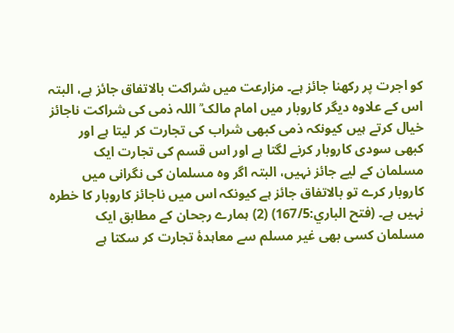کو اجرت پر رکھنا جائز ہے۔ مزارعت میں شراکت بالاتفاق جائز ہے، البتہ اس کے علاوہ دیگر کاروبار میں امام مالک ؒ اللہ ذمی کی شراکت ناجائز خیال کرتے ہیں کیونکہ ذمی کبھی شراب کی تجارت کر لیتا ہے اور کبھی سودی کاروبار کرنے لگتا ہے اور اس قسم کی تجارت ایک مسلمان کے لیے جائز نہیں، البتہ اگر وہ مسلمان کی نگرانی میں کاروبار کرے تو بالاتفاق جائز ہے کیونکہ اس میں ناجائز کاروبار کا خطرہ نہیں ہے۔ (فتح الباري:167/5) (2) ہمارے رجحان کے مطابق ایک مسلمان کسی بھی غیر مسلم سے معاہدۂ تجارت کر سکتا ہے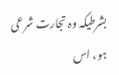بشرطیکہ وہ تجارت شرعی ہو، اس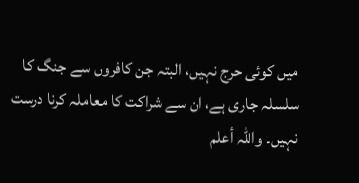میں کوئی حرج نہیں، البتہ جن کافروں سے جنگ کا سلسلہ جاری ہے، ان سے شراکت کا معاملہ کرنا درست نہیں۔ واللہ أعلم